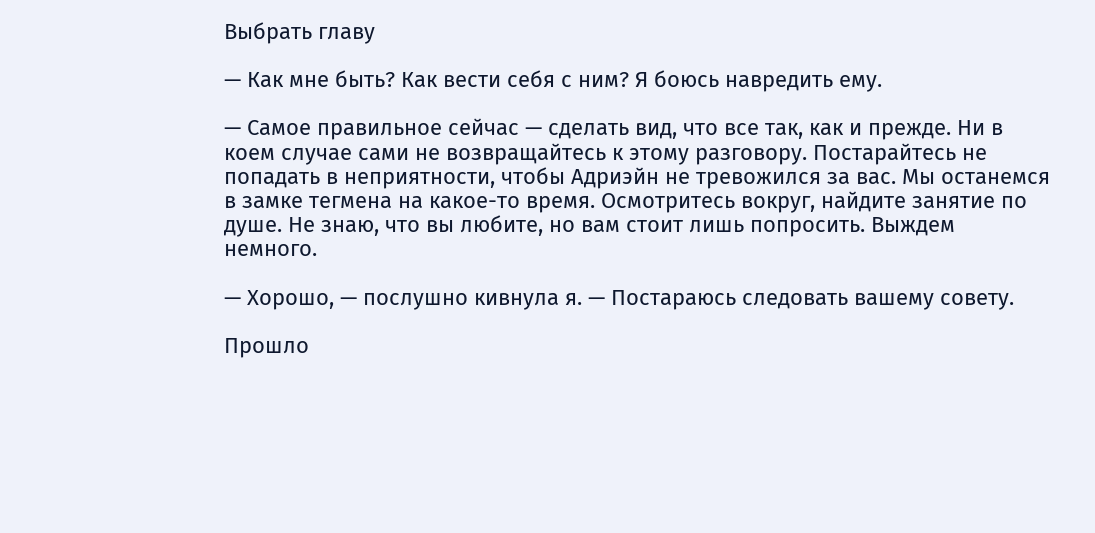Выбрать главу

— Как мне быть? Как вести себя с ним? Я боюсь навредить ему.

— Самое правильное сейчас — сделать вид, что все так, как и прежде. Ни в коем случае сами не возвращайтесь к этому разговору. Постарайтесь не попадать в неприятности, чтобы Адриэйн не тревожился за вас. Мы останемся в замке тегмена на какое-то время. Осмотритесь вокруг, найдите занятие по душе. Не знаю, что вы любите, но вам стоит лишь попросить. Выждем немного.

— Хорошо, — послушно кивнула я. — Постараюсь следовать вашему совету.

Прошло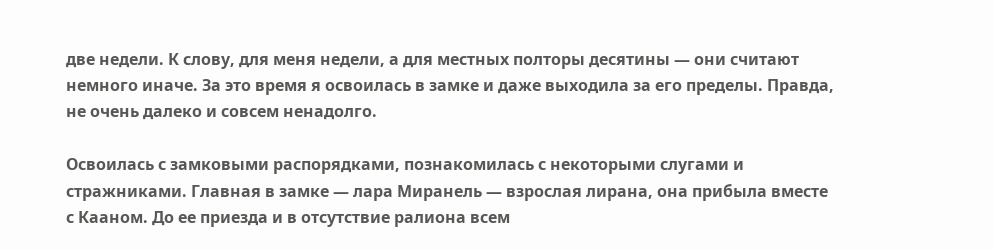две недели. К слову, для меня недели, а для местных полторы десятины — они считают немного иначе. За это время я освоилась в замке и даже выходила за его пределы. Правда, не очень далеко и совсем ненадолго.

Освоилась с замковыми распорядками, познакомилась с некоторыми слугами и стражниками. Главная в замке — лара Миранель — взрослая лирана, она прибыла вместе с Кааном. До ее приезда и в отсутствие ралиона всем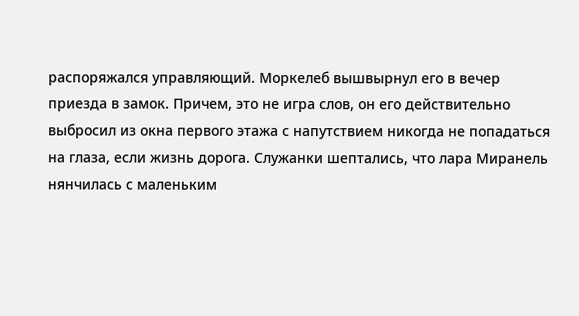распоряжался управляющий. Моркелеб вышвырнул его в вечер приезда в замок. Причем, это не игра слов, он его действительно выбросил из окна первого этажа с напутствием никогда не попадаться на глаза, если жизнь дорога. Служанки шептались, что лара Миранель нянчилась с маленьким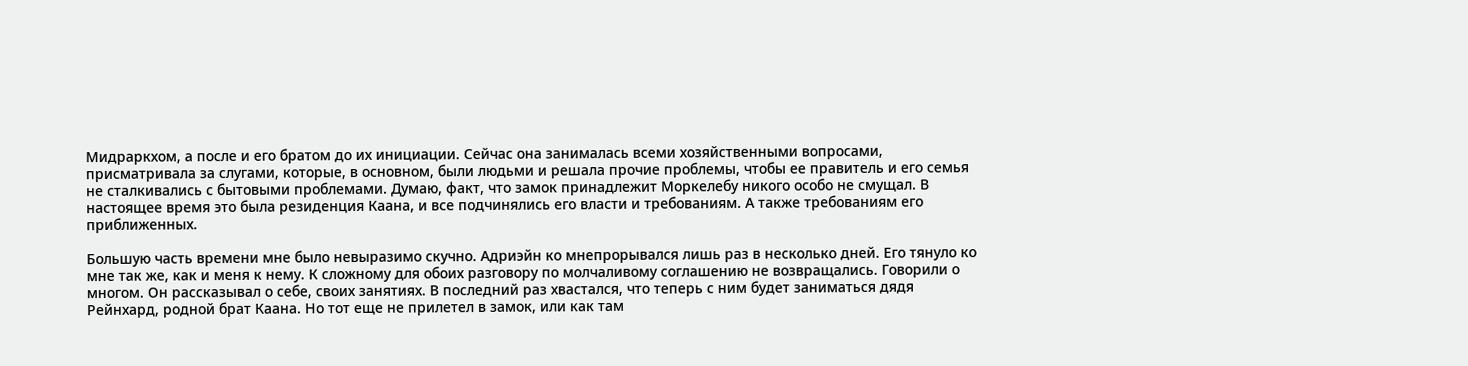Мидраркхом, а после и его братом до их инициации. Сейчас она занималась всеми хозяйственными вопросами, присматривала за слугами, которые, в основном, были людьми и решала прочие проблемы, чтобы ее правитель и его семья не сталкивались с бытовыми проблемами. Думаю, факт, что замок принадлежит Моркелебу никого особо не смущал. В настоящее время это была резиденция Каана, и все подчинялись его власти и требованиям. А также требованиям его приближенных.

Большую часть времени мне было невыразимо скучно. Адриэйн ко мнепрорывался лишь раз в несколько дней. Его тянуло ко мне так же, как и меня к нему. К сложному для обоих разговору по молчаливому соглашению не возвращались. Говорили о многом. Он рассказывал о себе, своих занятиях. В последний раз хвастался, что теперь с ним будет заниматься дядя Рейнхард, родной брат Каана. Но тот еще не прилетел в замок, или как там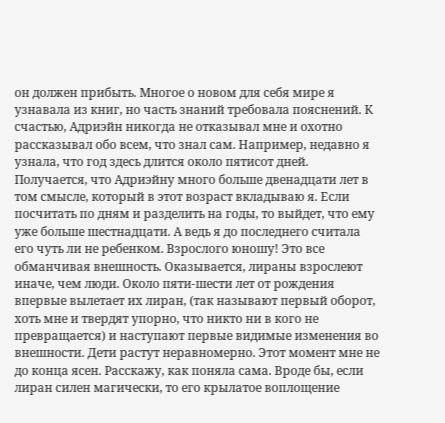он должен прибыть. Многое о новом для себя мире я узнавала из книг, но часть знаний требовала пояснений. К счастью, Адриэйн никогда не отказывал мне и охотно рассказывал обо всем, что знал сам. Например, недавно я узнала, что год здесь длится около пятисот дней. Получается, что Адриэйну много больше двенадцати лет в том смысле, который в этот возраст вкладываю я. Если посчитать по дням и разделить на годы, то выйдет, что ему уже больше шестнадцати. А ведь я до последнего считала его чуть ли не ребенком. Взрослого юношу! Это все обманчивая внешность. Оказывается, лираны взрослеют иначе, чем люди. Около пяти-шести лет от рождения впервые вылетает их лиран, (так называют первый оборот, хоть мне и твердят упорно, что никто ни в кого не превращается) и наступают первые видимые изменения во внешности. Дети растут неравномерно. Этот момент мне не до конца ясен. Расскажу, как поняла сама. Вроде бы, если лиран силен магически, то его крылатое воплощение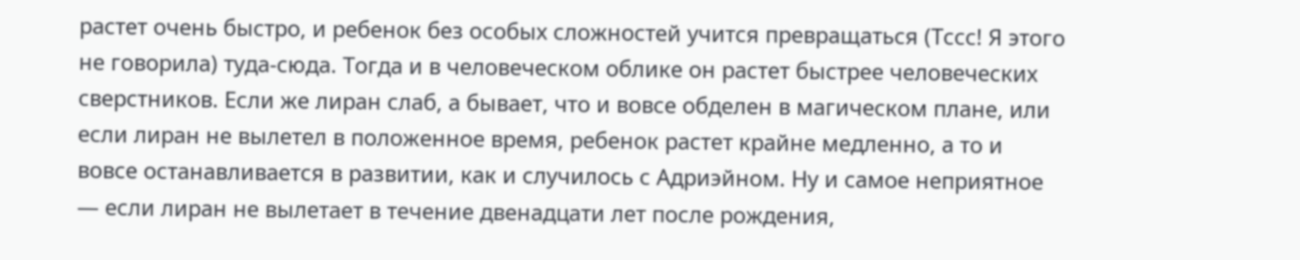растет очень быстро, и ребенок без особых сложностей учится превращаться (Тссс! Я этого не говорила) туда-сюда. Тогда и в человеческом облике он растет быстрее человеческих сверстников. Если же лиран слаб, а бывает, что и вовсе обделен в магическом плане, или если лиран не вылетел в положенное время, ребенок растет крайне медленно, а то и вовсе останавливается в развитии, как и случилось с Адриэйном. Ну и самое неприятное — если лиран не вылетает в течение двенадцати лет после рождения,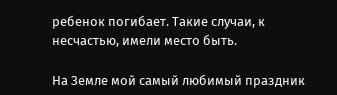ребенок погибает. Такие случаи, к несчастью, имели место быть.

На Земле мой самый любимый праздник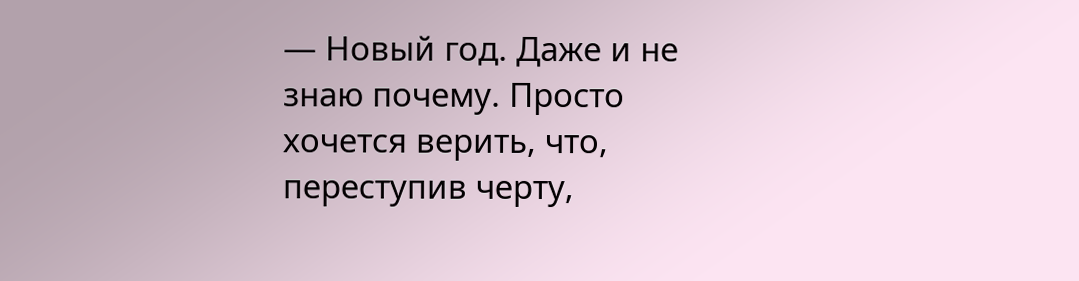— Новый год. Даже и не знаю почему. Просто хочется верить, что, переступив черту,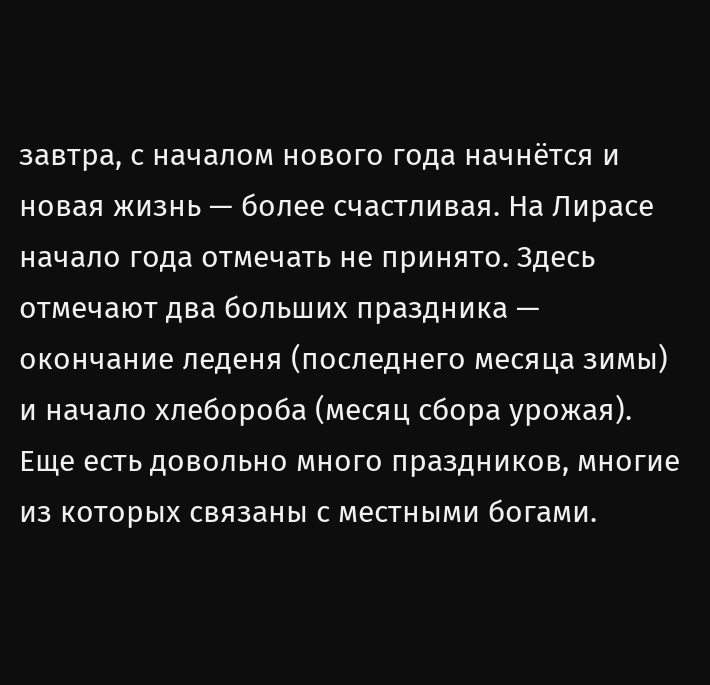завтра, с началом нового года начнётся и новая жизнь — более счастливая. На Лирасе начало года отмечать не принято. Здесь отмечают два больших праздника — окончание леденя (последнего месяца зимы) и начало хлебороба (месяц сбора урожая). Еще есть довольно много праздников, многие из которых связаны с местными богами.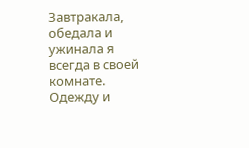Завтракала, обедала и ужинала я всегда в своей комнате. Одежду и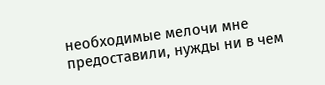необходимые мелочи мне предоставили, нужды ни в чем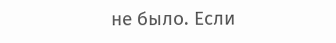не было. Если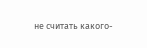не считать какого-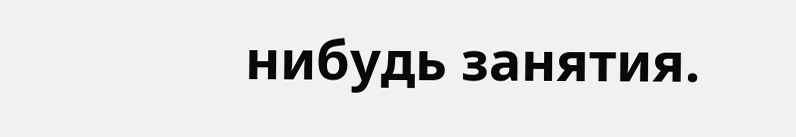нибудь занятия.